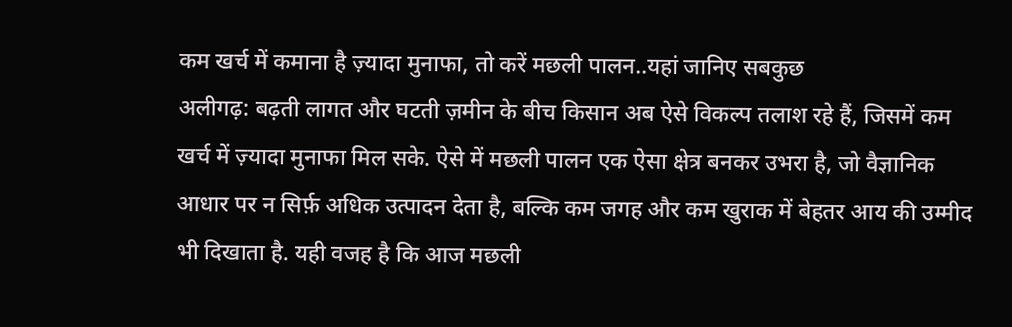कम खर्च में कमाना है ज़्यादा मुनाफा, तो करें मछली पालन..यहां जानिए सबकुछ
अलीगढ़: बढ़ती लागत और घटती ज़मीन के बीच किसान अब ऐसे विकल्प तलाश रहे हैं, जिसमें कम खर्च में ज़्यादा मुनाफा मिल सके. ऐसे में मछली पालन एक ऐसा क्षेत्र बनकर उभरा है, जो वैज्ञानिक आधार पर न सिर्फ़ अधिक उत्पादन देता है, बल्कि कम जगह और कम खुराक में बेहतर आय की उम्मीद भी दिखाता है. यही वजह है कि आज मछली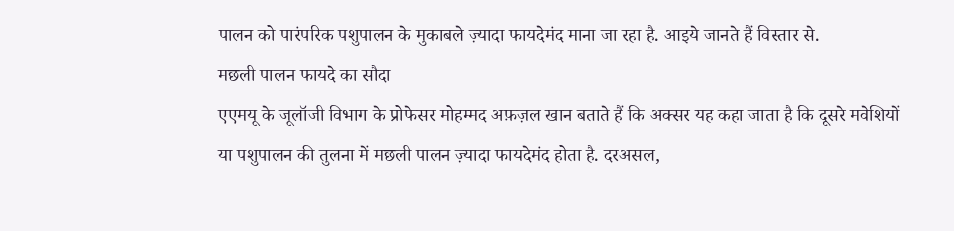पालन को पारंपरिक पशुपालन के मुकाबले ज़्यादा फायदेमंद माना जा रहा है. आइये जानते हैं विस्तार से.
मछली पालन फायदे का सौदा
एएमयू के जूलॉजी विभाग के प्रोफेसर मोहम्मद अफ़ज़ल खान बताते हैं कि अक्सर यह कहा जाता है कि दूसरे मवेशियों या पशुपालन की तुलना में मछली पालन ज़्यादा फायदेमंद होता है. दरअसल,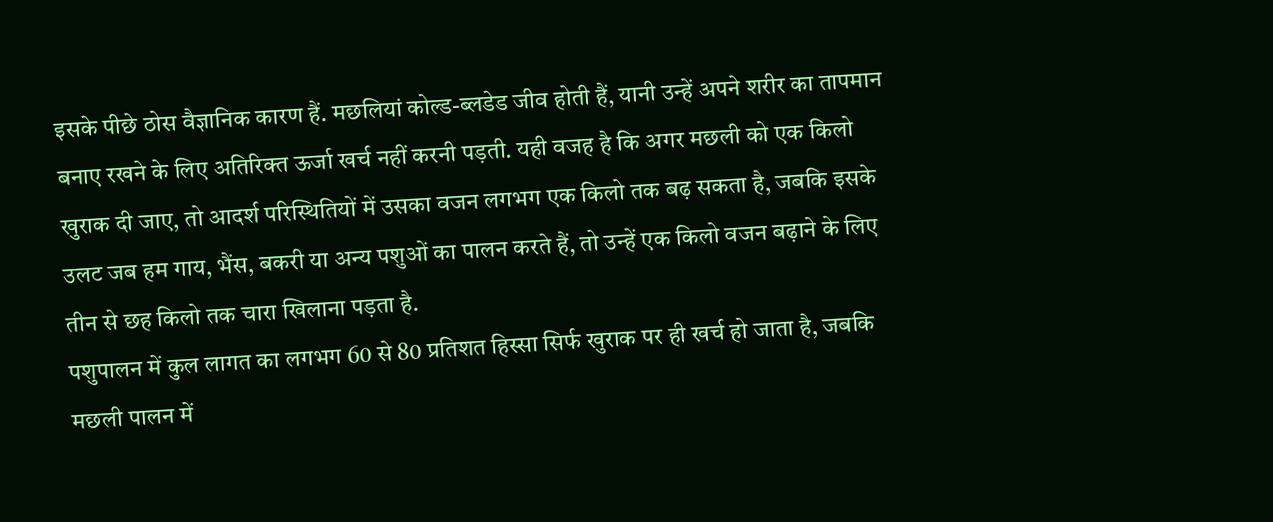इसके पीछे ठोस वैज्ञानिक कारण हैं. मछलियां कोल्ड-ब्लडेड जीव होती हैं, यानी उन्हें अपने शरीर का तापमान बनाए रखने के लिए अतिरिक्त ऊर्जा खर्च नहीं करनी पड़ती. यही वजह है कि अगर मछली को एक किलो खुराक दी जाए, तो आदर्श परिस्थितियों में उसका वजन लगभग एक किलो तक बढ़ सकता है, जबकि इसके उलट जब हम गाय, भैंस, बकरी या अन्य पशुओं का पालन करते हैं, तो उन्हें एक किलो वजन बढ़ाने के लिए तीन से छह किलो तक चारा खिलाना पड़ता है.
पशुपालन में कुल लागत का लगभग 60 से 80 प्रतिशत हिस्सा सिर्फ खुराक पर ही खर्च हो जाता है, जबकि मछली पालन में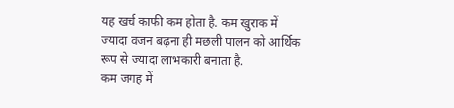यह खर्च काफी कम होता है. कम खुराक में ज्यादा वजन बढ़ना ही मछली पालन को आर्थिक रूप से ज्यादा लाभकारी बनाता है.
कम जगह में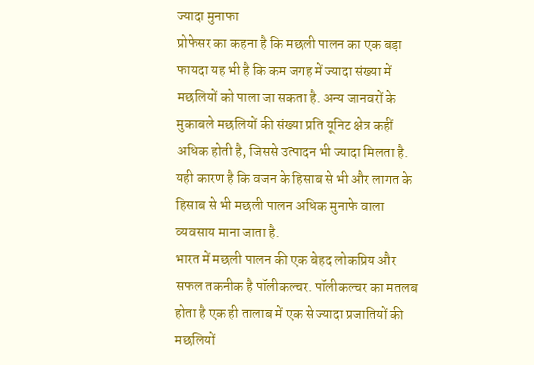ज्यादा मुनाफा
प्रोफेसर का कहना है कि मछली पालन का एक बड़ा फायदा यह भी है कि कम जगह में ज्यादा संख्या में मछलियों को पाला जा सकता है. अन्य जानवरों के मुकाबले मछलियों की संख्या प्रति यूनिट क्षेत्र कहीं अधिक होती है, जिससे उत्पादन भी ज्यादा मिलता है. यही कारण है कि वजन के हिसाब से भी और लागत के हिसाब से भी मछली पालन अधिक मुनाफे वाला व्यवसाय माना जाता है.
भारत में मछली पालन की एक बेहद लोकप्रिय और सफल तकनीक है पॉलीकल्चर. पॉलीकल्चर का मतलब होता है एक ही तालाब में एक से ज्यादा प्रजातियों की मछलियों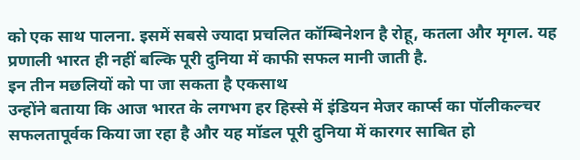को एक साथ पालना. इसमें सबसे ज्यादा प्रचलित कॉम्बिनेशन है रोहू, कतला और मृगल. यह प्रणाली भारत ही नहीं बल्कि पूरी दुनिया में काफी सफल मानी जाती है.
इन तीन मछलियों को पा जा सकता है एकसाथ
उन्होंने बताया कि आज भारत के लगभग हर हिस्से में इंडियन मेजर कार्प्स का पॉलीकल्चर सफलतापूर्वक किया जा रहा है और यह मॉडल पूरी दुनिया में कारगर साबित हो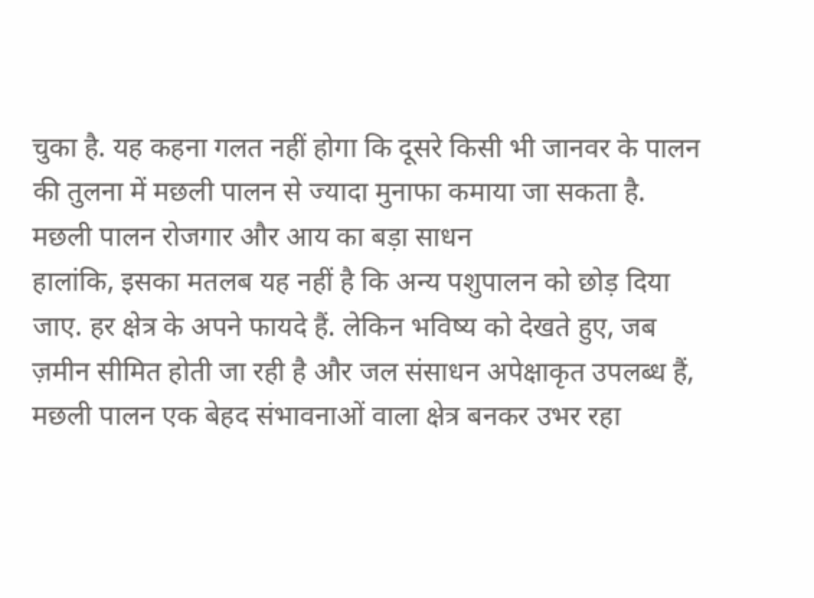चुका है. यह कहना गलत नहीं होगा कि दूसरे किसी भी जानवर के पालन की तुलना में मछली पालन से ज्यादा मुनाफा कमाया जा सकता है.
मछली पालन रोजगार और आय का बड़ा साधन
हालांकि, इसका मतलब यह नहीं है कि अन्य पशुपालन को छोड़ दिया जाए. हर क्षेत्र के अपने फायदे हैं. लेकिन भविष्य को देखते हुए, जब ज़मीन सीमित होती जा रही है और जल संसाधन अपेक्षाकृत उपलब्ध हैं, मछली पालन एक बेहद संभावनाओं वाला क्षेत्र बनकर उभर रहा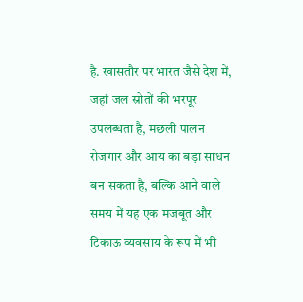है. खासतौर पर भारत जैसे देश में, जहां जल स्रोतों की भरपूर उपलब्धता है, मछली पालन रोजगार और आय का बड़ा साधन बन सकता है, बल्कि आने वाले समय में यह एक मजबूत और टिकाऊ व्यवसाय के रूप में भी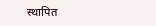स्थापित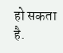हो सकता है.